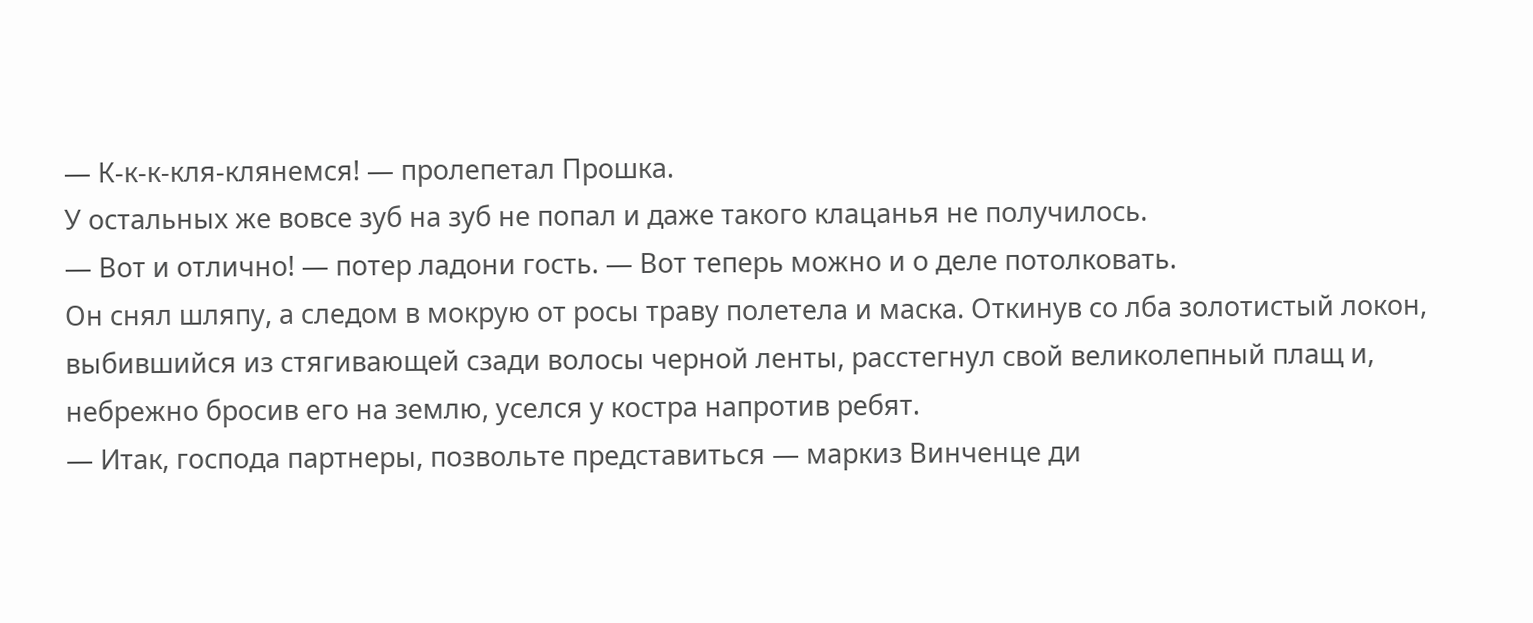— К-к-к-кля-клянемся! — пролепетал Прошка.
У остальных же вовсе зуб на зуб не попал и даже такого клацанья не получилось.
— Вот и отлично! — потер ладони гость. — Вот теперь можно и о деле потолковать.
Он снял шляпу, а следом в мокрую от росы траву полетела и маска. Откинув со лба золотистый локон, выбившийся из стягивающей сзади волосы черной ленты, расстегнул свой великолепный плащ и, небрежно бросив его на землю, уселся у костра напротив ребят.
— Итак, господа партнеры, позвольте представиться — маркиз Винченце ди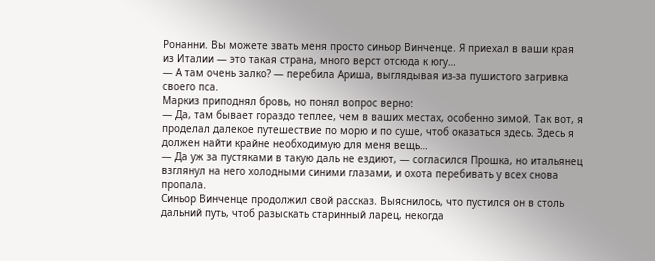Ронанни. Вы можете звать меня просто синьор Винченце. Я приехал в ваши края из Италии — это такая страна, много верст отсюда к югу…
— А там очень залко? — перебила Ариша, выглядывая из-за пушистого загривка своего пса.
Маркиз приподнял бровь, но понял вопрос верно:
— Да, там бывает гораздо теплее, чем в ваших местах, особенно зимой. Так вот, я проделал далекое путешествие по морю и по суше, чтоб оказаться здесь. Здесь я должен найти крайне необходимую для меня вещь…
— Да уж за пустяками в такую даль не ездиют, — согласился Прошка, но итальянец взглянул на него холодными синими глазами, и охота перебивать у всех снова пропала.
Синьор Винченце продолжил свой рассказ. Выяснилось, что пустился он в столь дальний путь, чтоб разыскать старинный ларец, некогда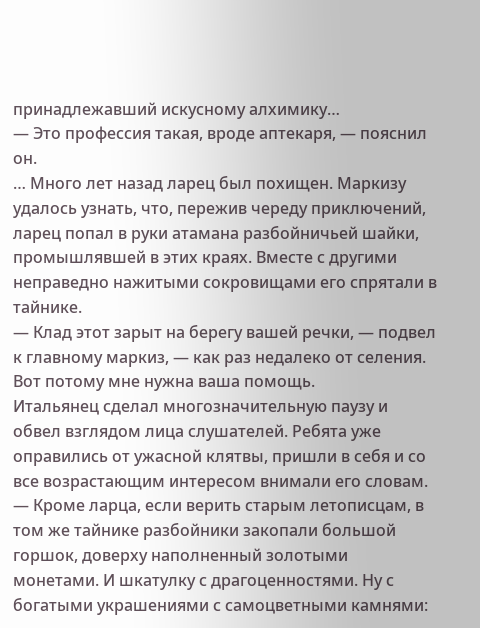принадлежавший искусному алхимику…
— Это профессия такая, вроде аптекаря, — пояснил он.
… Много лет назад ларец был похищен. Маркизу удалось узнать, что, пережив череду приключений, ларец попал в руки атамана разбойничьей шайки, промышлявшей в этих краях. Вместе с другими неправедно нажитыми сокровищами его спрятали в тайнике.
— Клад этот зарыт на берегу вашей речки, — подвел к главному маркиз, — как раз недалеко от селения. Вот потому мне нужна ваша помощь.
Итальянец сделал многозначительную паузу и обвел взглядом лица слушателей. Ребята уже оправились от ужасной клятвы, пришли в себя и со все возрастающим интересом внимали его словам.
— Кроме ларца, если верить старым летописцам, в том же тайнике разбойники закопали большой горшок, доверху наполненный золотыми монетами. И шкатулку с драгоценностями. Ну с богатыми украшениями с самоцветными камнями: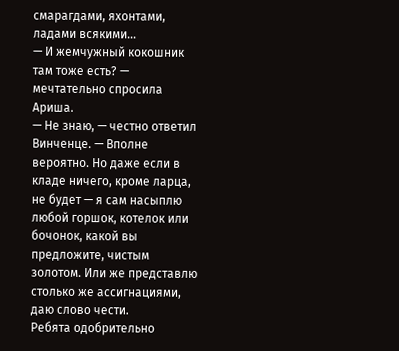смарагдами, яхонтами, ладами всякими…
— И жемчужный кокошник там тоже есть? — мечтательно спросила Ариша.
— Не знаю, — честно ответил Винченце. — Вполне вероятно. Но даже если в кладе ничего, кроме ларца, не будет — я сам насыплю любой горшок, котелок или бочонок, какой вы предложите, чистым золотом. Или же представлю столько же ассигнациями, даю слово чести.
Ребята одобрительно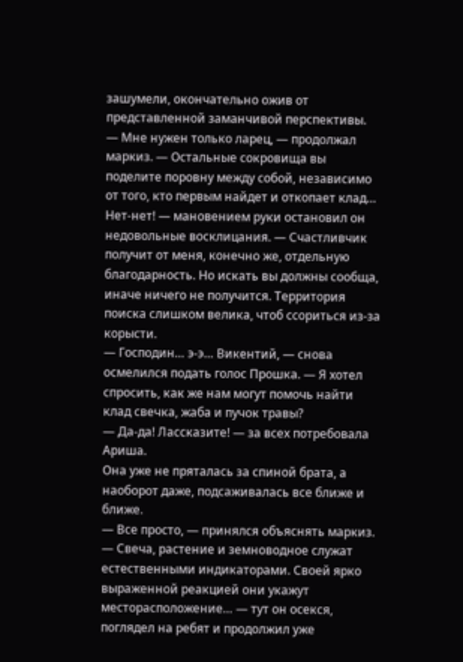зашумели, окончательно ожив от представленной заманчивой перспективы.
— Мне нужен только ларец, — продолжал маркиз. — Остальные сокровища вы поделите поровну между собой, независимо от того, кто первым найдет и откопает клад… Нет-нет! — мановением руки остановил он недовольные восклицания. — Счастливчик получит от меня, конечно же, отдельную благодарность. Но искать вы должны сообща, иначе ничего не получится. Территория поиска слишком велика, чтоб ссориться из-за корысти.
— Господин… э-э… Викентий, — снова осмелился подать голос Прошка. — Я хотел спросить, как же нам могут помочь найти клад свечка, жаба и пучок травы?
— Да-да! Лассказите! — за всех потребовала Ариша.
Она уже не пряталась за спиной брата, а наоборот даже, подсаживалась все ближе и ближе.
— Все просто, — принялся объяснять маркиз. — Свеча, растение и земноводное служат естественными индикаторами. Своей ярко выраженной реакцией они укажут месторасположение… — тут он осекся, поглядел на ребят и продолжил уже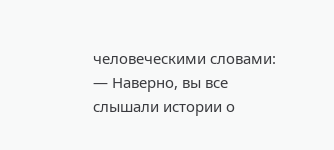человеческими словами: — Наверно, вы все слышали истории о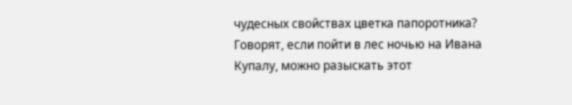чудесных свойствах цветка папоротника? Говорят, если пойти в лес ночью на Ивана Купалу, можно разыскать этот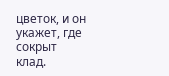цветок, и он укажет, где сокрыт клад.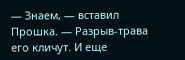— Знаем, — вставил Прошка. — Разрыв-трава его кличут. И еще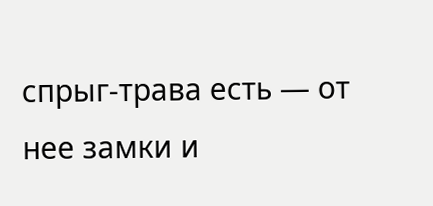спрыг-трава есть — от нее замки и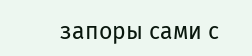запоры сами с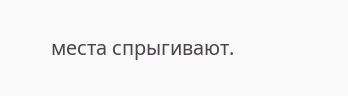места спрыгивают.